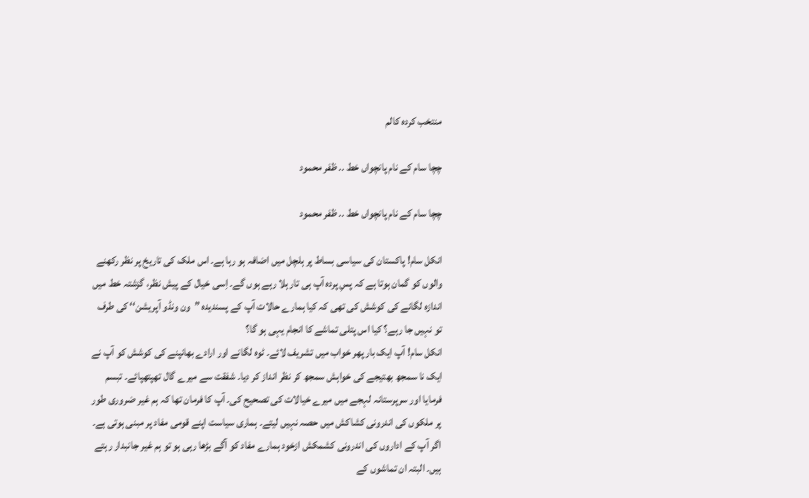منتخب کردہ کالم

چچا سام کے نام پانچواں خط .. ظفر محمود

چچا سام کے نام پانچواں خط .. ظفر محمود

انکل سام! پاکستان کی سیاسی بساط پر ہلچل میں اضافہ ہو رہا ہے۔ اس ملک کی تاریخ پر نظر رکھنے والوں کو گمان ہوتا ہے کہ پسِ پردہ آپ ہی تار ہلا رہے ہوں گے۔ اِسی خیال کے پیش نظر، گزشتہ خط میں اندازہ لگانے کی کوشش کی تھی کہ کیا ہمارے حالات آپ کے پسندیدہ ”ون ونڈو آپریشن‘‘ کی طرف تو نہیں جا رہے؟ کیا اس پتلی تماشے کا انجام یہی ہو گا؟
انکل سام! آپ ایک بار پھر خواب میں تشریف لائے۔ ٹوہ لگانے اور ارادے بھانپنے کی کوشش کو آپ نے ایک نا سمجھ بھتیجے کی خواہش سمجھ کر نظر انداز کر دیا۔ شفقت سے میرے گال تھپتھپائے۔ تبسم فرمایا اور سرپرستانہ لہجے میں میرے خیالات کی تصحیح کی۔ آپ کا فرمان تھا کہ ہم غیر ضروری طور پر ملکوں کی اندرونی کشاکش میں حصہ نہیں لیتے۔ ہماری سیاست اپنے قومی مفاد پر مبنی ہوتی ہے۔ اگر آپ کے اداروں کی اندرونی کشمکش ازخود ہمارے مفاد کو آگے بڑھا رہی ہو تو ہم غیر جانبدار رہتے ہیں۔ البتہ ان تماشوں کے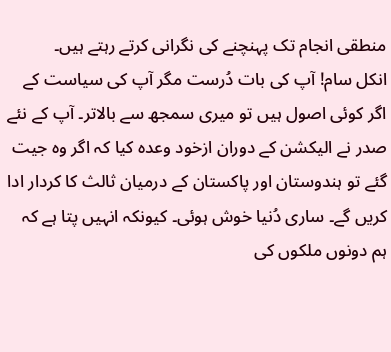منطقی انجام تک پہنچنے کی نگرانی کرتے رہتے ہیں۔
انکل سام! آپ کی بات دُرست مگر آپ کی سیاست کے اگر کوئی اصول ہیں تو میری سمجھ سے بالاتر۔ آپ کے نئے صدر نے الیکشن کے دوران ازخود وعدہ کیا کہ اگر وہ جیت گئے تو ہندوستان اور پاکستان کے درمیان ثالث کا کردار ادا کریں گے۔ ساری دُنیا خوش ہوئی۔ کیونکہ انہیں پتا ہے کہ ہم دونوں ملکوں کی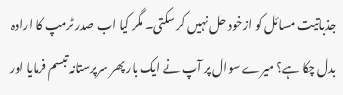جذباتیت مسائل کو ازخود حل نہیں کر سکتی۔ مگر کیا اب صدر ٹرمپ کا ارادہ بدل چکا ہے؟ میرے سوال پر آپ نے ایک بار پھر سرپرستانہ تبسم فرمایا اور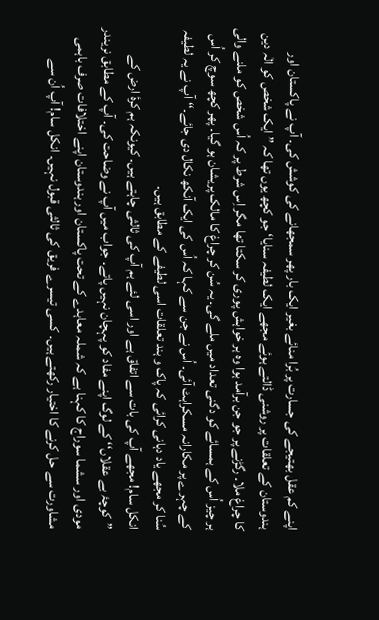اپنے کم عقل بھتیجے کی جسارت پر بُرا منائے بغیر ایک بار پھر سمجھانے کی کوشش کی۔ آپ نے پاکستان اور ہندوستان کے تعلقات پر روشنی ڈالتے ہوئے مجھے ایک لطیفہ سنایا‘ جو کچھ یوں تھا کہ ”ایک شخص کو الٰہ دین کا چراغ ملا۔ رگڑنے پر جو جن برآمد ہوا وہ ہر خواہش پوری کر سکتا تھا مگر اِس شرط پر کہ اُس شخص کو ملنے والی ہر چیز اُس کے ہمسائے کو دگنی تعداد میں ملے گی۔ یہ سُن کر چراغ کا مالک پریشان ہو گیا۔ پھر کچھ سوچ کر اُس کے چہرے پر مکارانہ مسکراہٹ آئی۔ اُس نے جن سے کہا کہ اُس کی ایک آنکھ نکال دی جائے۔‘‘ آپ نے یہ لطیفہ سُنا کر مجھے یاد دہانی کرائی کہ پاک و ہند تعلقات اسی لطیفے کے مطابق ہیں۔
انکل سام! مجھے آپ کی بات سے اتفاق ہے اور اسی لئے ہم آپ کی ثالثی چاہتے ہیں۔ کیونکہ ہم کرۂ ارض کے ”کوچۂ بے عقلاں‘‘ کے لوگ اپنے مفاد کو پہچان نہیں پاتے۔ جواب میں آپ نے وضاحت کی۔ آپ کے مطابق نریندر مودی اور سشما سوراج کا کہنا ہے کہ شملہ معاہدے کے تحت پاکستان اور ہندوستان اپنے اختلافات صرف باہمی مشاورت سے حل کرنے کا اختیار رکھتے ہیں۔ کسی تیسرے فریق کی ثالثی قبول نہیں۔ انکل سام! آپ اُن سے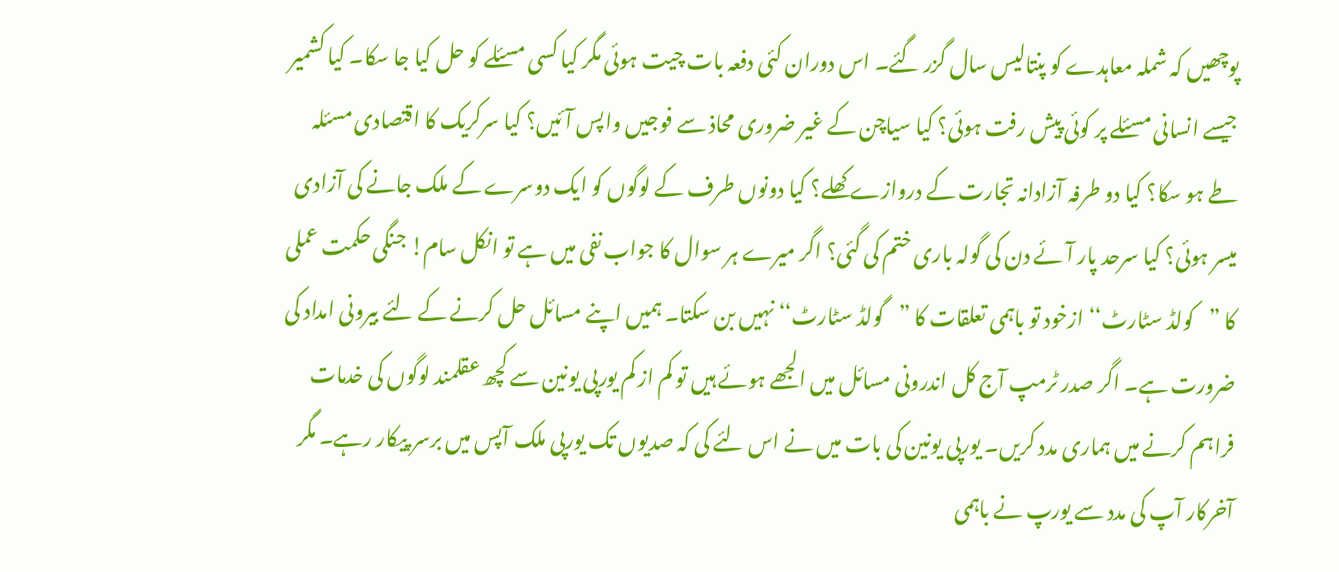پوچھیں کہ شملہ معاہدے کو پنتالیس سال گزر گئے۔ اس دوران کئی دفعہ بات چیت ہوئی مگر کیا کسی مسئلے کو حل کیا جا سکا۔ کیا کشمیر جیسے انسانی مسئلے پر کوئی پیش رفت ہوئی؟ کیا سیاچن کے غیر ضروری محاذ سے فوجیں واپس آئیں؟ کیا سرکریک کا اقتصادی مسئلہ طے ہو سکا؟ کیا دو طرفہ آزادانہ تجارت کے دروازے کھلے؟ کیا دونوں طرف کے لوگوں کو ایک دوسرے کے ملک جانے کی آزادی میسر ہوئی؟ کیا سرحد پار آئے دن کی گولہ باری ختم کی گئی؟ اگر میرے ہر سوال کا جواب نفی میں ہے تو انکل سام! جنگی حکمت عملی کا ”کولڈ سٹارٹ‘‘ ازخود تو باہمی تعلقات کا ”گولڈ سٹارٹ‘‘ نہیں بن سکتا۔ ہمیں اپنے مسائل حل کرنے کے لئے بیرونی امداد کی ضرورت ہے۔ اگر صدر ٹرمپ آج کل اندرونی مسائل میں الجھے ہوئے ہیں تو کم از کم یورپی یونین سے کچھ عقلمند لوگوں کی خدمات فراہم کرنے میں ہماری مدد کریں۔ یورپی یونین کی بات میں نے اس لئے کی کہ صدیوں تک یورپی ملک آپس میں برسر پیکار رہے۔ مگر آخرکار آپ کی مدد سے یورپ نے باہمی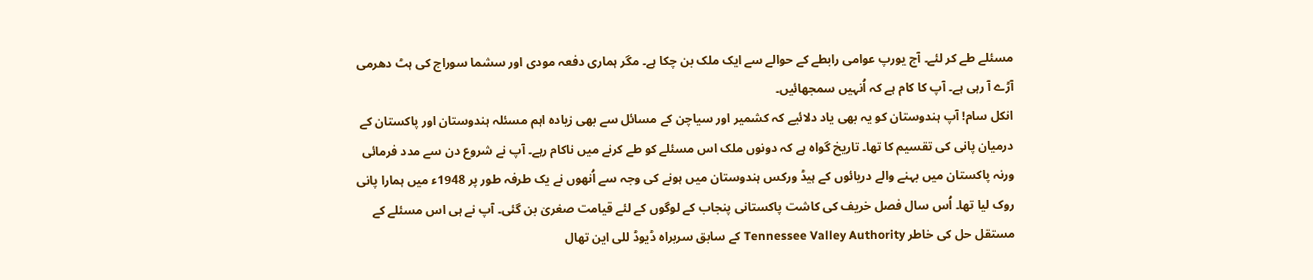مسئلے طے کر لئے۔ آج یورپ عوامی رابطے کے حوالے سے ایک ملک بن چکا ہے۔ مگر ہماری دفعہ مودی اور سشما سوراج کی ہٹ دھرمی آڑے آ رہی ہے۔ آپ کا کام ہے کہ اُنہیں سمجھائیں۔
انکل سام! آپ ہندوستان کو یہ بھی یاد دلائیے کہ کشمیر اور سیاچن کے مسائل سے بھی زیادہ اہم مسئلہ ہندوستان اور پاکستان کے درمیان پانی کی تقسیم کا تھا۔ تاریخ گواہ ہے کہ دونوں ملک اس مسئلے کو طے کرنے میں ناکام رہے۔ آپ نے شروع دن سے مدد فرمائی ورنہ پاکستان میں بہنے والے دریائوں کے ہیڈ ورکس ہندوستان میں ہونے کی وجہ سے اُنھوں نے یک طرفہ طور پر 1948ء میں ہمارا پانی روک لیا تھا۔ اُس سال فصل خریف کی کاشت پاکستانی پنجاب کے لوگوں کے لئے قیامت صغریٰ بن گئی۔ آپ نے ہی اس مسئلے کے مستقل حل کی خاطر Tennessee Valley Authority کے سابق سربراہ ڈیوڈ للی این تھال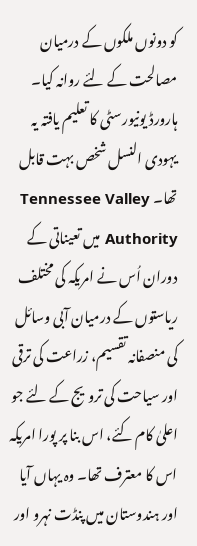کو دونوں ملکوں کے درمیان مصالحت کے لئے روانہ کیا۔ ہارورڈ یونیورسٹی کا تعلیم یافتہ یہ یہودی النسل شخص بہت قابل تھا۔ Tennessee Valley Authority میں تعیناتی کے دوران اُس نے امریکہ کی مختلف ریاستوں کے درمیان آبی وسائل کی منصفانہ تقسیم، زراعت کی ترقی اور سیاحت کی ترویج کے لئے جو اعلیٰ کام کئے، اس بنا پر پورا امریکہ اس کا معترف تھا۔ وہ یہاں آیا اور ہندوستان میں پنڈت نہرو اور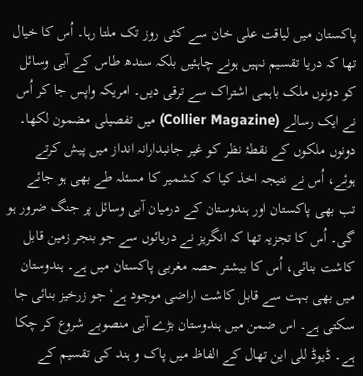پاکستان میں لیاقت علی خان سے کئی روز تک ملتا رہا۔ اُس کا خیال تھا کہ دریا تقسیم نہیں ہونے چاہئیں بلکہ سندھ طاس کے آبی وسائل کو دونوں ملک باہمی اشتراک سے ترقی دیں۔ امریکہ واپس جا کر اُس نے ایک رسالے (Collier Magazine) میں تفصیلی مضمون لکھا۔ دونوں ملکوں کے نقطۂ نظر کو غیر جانبدارانہ انداز میں پیش کرتے ہوئے، اُس نے نتیجہ اخذ کیا کہ کشمیر کا مسئلہ طے بھی ہو جائے تب بھی پاکستان اور ہندوستان کے درمیان آبی وسائل پر جنگ ضرور ہو گی۔ اُس کا تجزیہ تھا کہ انگریز نے دریائوں سے جو بنجر زمین قابل کاشت بنائی، اُس کا بیشتر حصہ مغربی پاکستان میں ہے۔ ہندوستان میں بھی بہت سے قابل کاشت اراضی موجود ہے‘ جو زرخیز بنائی جا سکتی ہے۔ اس ضمن میں ہندوستان بڑے آبی منصوبے شروع کر چکا ہے۔ ڈیوڈ للی این تھال کے الفاظ میں پاک و ہند کی تقسیم کے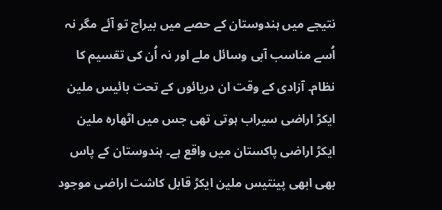نتیجے میں ہندوستان کے حصے میں بیراج تو آئے مگر نہ اُسے مناسب آبی وسائل ملے اور نہ اُن کی تقسیم کا نظام۔ آزادی کے وقت ان دریائوں کے تحت بائیس ملین ایکڑ اراضی سیراب ہوتی تھی جس میں اٹھارہ ملین ایکڑ اراضی پاکستان میں واقع ہے۔ ہندوستان کے پاس بھی ابھی پینتیس ملین ایکڑ قابل کاشت اراضی موجود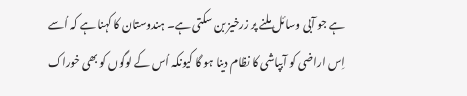ہے جو آبی وسائل ملنے پر زرخیز بن سکتی ہے۔ ہندوستان کا کہنا ہے کہ اُسے اِس اراضی کو آبپاشی کا نظام دینا ہو گا کیونکہ اُس کے لوگوں کو بھی خوراک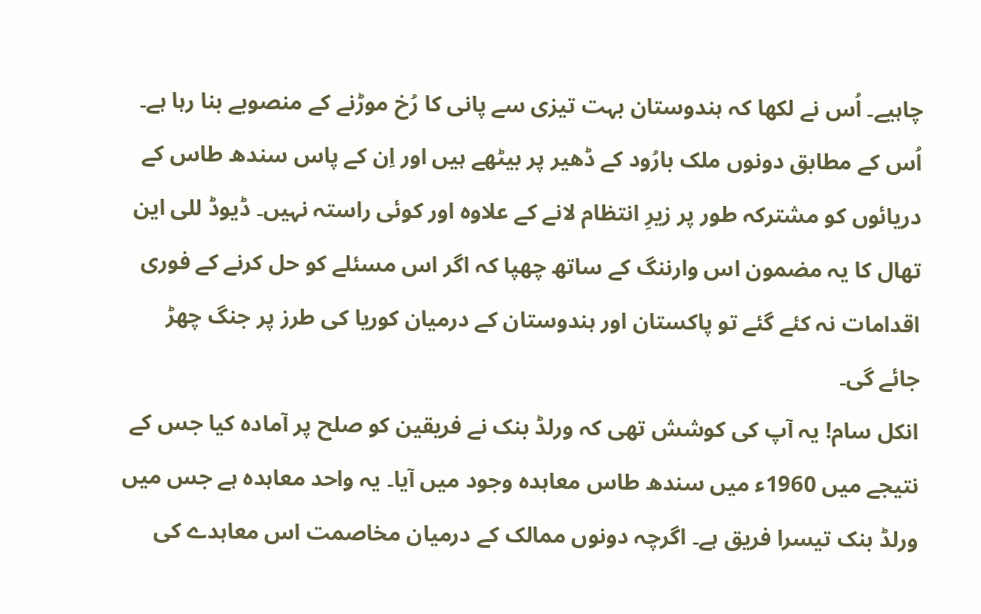چاہیے۔ اُس نے لکھا کہ ہندوستان بہت تیزی سے پانی کا رُخ موڑنے کے منصوبے بنا رہا ہے۔ اُس کے مطابق دونوں ملک بارُود کے ڈھیر پر بیٹھے ہیں اور اِن کے پاس سندھ طاس کے دریائوں کو مشترکہ طور پر زیرِ انتظام لانے کے علاوہ اور کوئی راستہ نہیں۔ ڈیوڈ للی این تھال کا یہ مضمون اس وارننگ کے ساتھ چھپا کہ اگر اس مسئلے کو حل کرنے کے فوری اقدامات نہ کئے گئے تو پاکستان اور ہندوستان کے درمیان کوریا کی طرز پر جنگ چھڑ جائے گی۔
انکل سام! یہ آپ کی کوشش تھی کہ ورلڈ بنک نے فریقین کو صلح پر آمادہ کیا جس کے نتیجے میں 1960ء میں سندھ طاس معاہدہ وجود میں آیا۔ یہ واحد معاہدہ ہے جس میں ورلڈ بنک تیسرا فریق ہے۔ اگرچہ دونوں ممالک کے درمیان مخاصمت اس معاہدے کی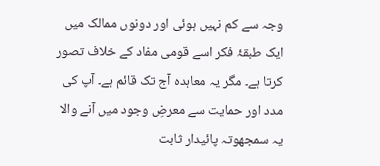وجہ سے کم نہیں ہوئی اور دونوں ممالک میں ایک طبقۂ فکر اسے قومی مفاد کے خلاف تصور کرتا ہے۔ مگر یہ معاہدہ آج تک قائم ہے۔ آپ کی مدد اور حمایت سے معرضِ وجود میں آنے والا یہ سمجھوتہ پائیدار ثابت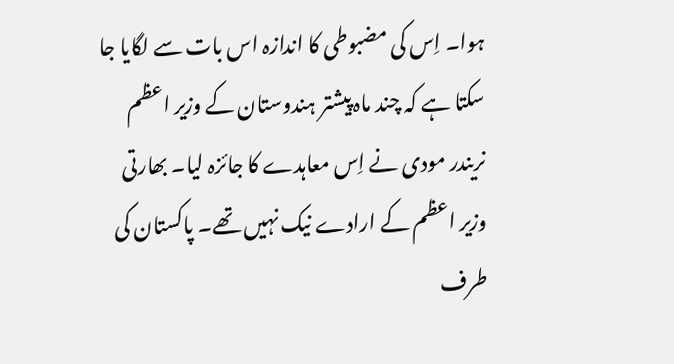ہوا۔ اِس کی مضبوطی کا اندازہ اس بات سے لگایا جا سکتا ہے کہ چند ماہ پیشتر ہندوستان کے وزیر اعظم نریندر مودی نے اِس معاہدے کا جائزہ لیا۔ بھارتی وزیر اعظم کے ارادے نیک نہیں تھے۔ پاکستان کی طرف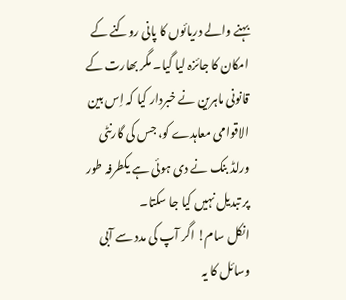بہنے والے دریائوں کا پانی روکنے کے امکان کا جائزہ لیا گیا۔ مگر بھارت کے قانونی ماہرین نے خبردار کیا کہ اِس بین الاقوامی معاہدے کو، جس کی گارنٹی ورلڈ بنک نے دی ہوئی ہے یکطرفہ طور پر تبدیل نہیں کیا جا سکتا۔
انکل سام! اگر آپ کی مدد سے آبی وسائل کا یہ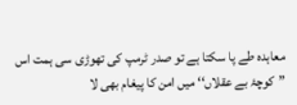معاہدہ طے پا سکتا ہے تو صدر ٹرمپ کی تھوڑی سی ہمت اس ”کوچۂ بے عقلاں‘‘ میں امن کا پیغام بھی لا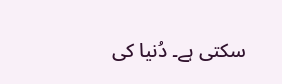سکتی ہے۔ دُنیا کی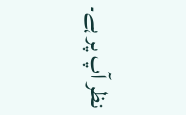نظر آپ پر ہے۔